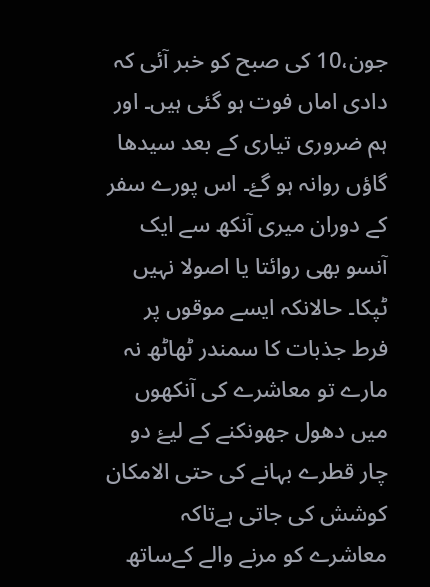جون،10 کی صبح کو خبر آئی کہ دادی اماں فوت ہو گئی ہيں۔ اور ہم ضروری تیاری کے بعد سیدھا گاؤں روانہ ہو گۓ۔ اس پورے سفر کے دوران میری آنکھ سے ایک آنسو بھی روائتا یا اصولا نہیں ٹپکا۔ حالانکہ ایسے موقوں پر فرط جذبات کا سمندر ٹھاٹھ نہ مارے تو معاشرے کی آنکھوں میں دھول جھونکنے کے ليۓ دو چار قطرے بہانے کی حتی الامکان کوشش کی جاتی ہےتاکہ معاشرے کو مرنے والے کےساتھ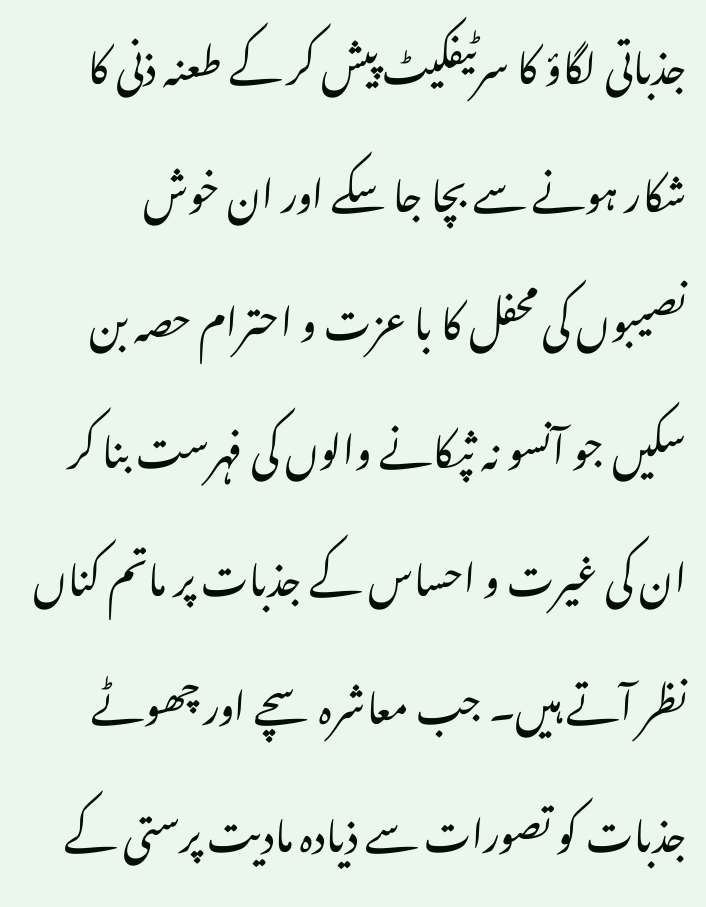جذباتی لگاؤ کا سرٹیفکیٹ پیش کر کے طعنہ ذنی کا شکار ہونے سے بچا جا سکے اور ان خوش نصیبوں کی محفل کا با عزت و احترام حصہ بن سکیں جو آنسو نہ ثپکانے والوں کی فہرست بنا کر ان کی غیرت و احساس کے جذبات پر ماتم کناں نظر آتے ہیں۔ جب معاشرہ سچے اور چھوٹے جذبات کو تصورات سے ذیادہ مادیت پرستی کے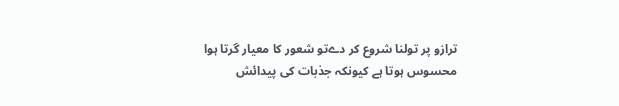ترازو پر تولنا شروع کر دےتو شعور کا معیار گرتا ہوا محسوس ہوتا ہے کیونکہ جذبات کی پیدائش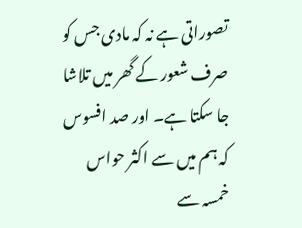تصوراتی ہے نہ کہ مادی جس کو صرف شعور کے گھر میں تلاشا جا سکتا ہے۔ اور صد افسوس کہ ہم میں سے اکثر حواس خمسہ سے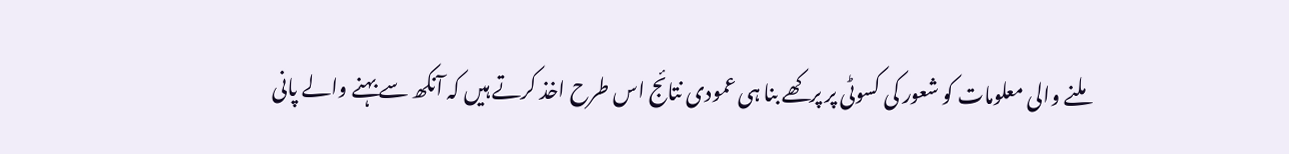ملنے والی معلومات کو شعور کی کسوٹی پر پرکھے بنا ہی عمودی نتائج اس طرح اخذ کرتے ہیں کہ آنکھ سے بہنے والے پانی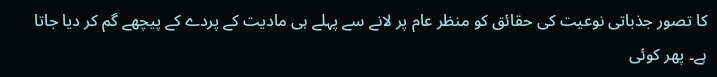کا تصور جذباتی نوعیت کی حقائق کو منظر عام پر لانے سے پہلے ہی مادیت کے پردے کے پیچھے گم کر دیا جاتا ہے۔ پھر کوئی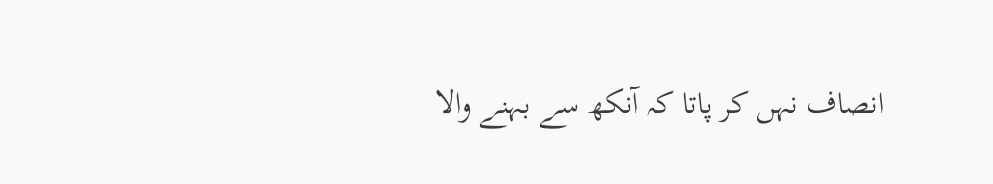انصاف نہں کر پاتا کہ آنکھ سے بہنے والا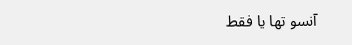آنسو تھا یا فقط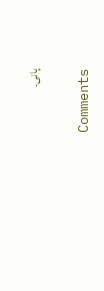پانی۔

Comments